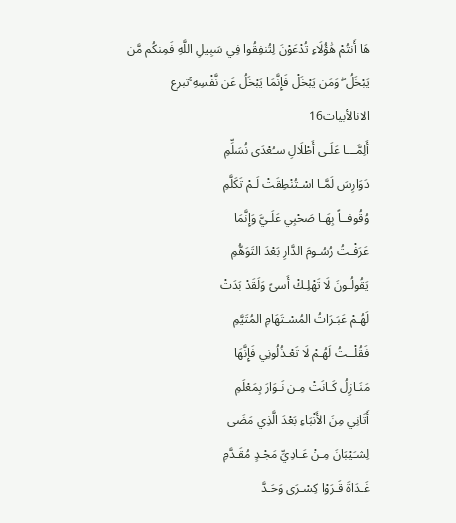هَا أَنتُمْ هَٰؤُلَاءِ تُدْعَوْنَ لِتُنفِقُوا فِي سَبِيلِ اللَّهِ فَمِنكُم مَّن يَبْخَلُ ۖ وَمَن يَبْخَلْ فَإِنَّمَا يَبْخَلُ عَن نَّفْسِهِ ۚتبرع الانالأبيات16
أَلِمَّـــا عَلَـى أَطْلَالِ سـُعْدَى نُسَلِّمِ
دَوَارِسَ لَمَّـا اسْـتُنْطِقَتْ لَـمْ تَكَلَّمِ
وُقُوفــاً بِهَـا صَحْبِي عَلَـيَّ وَإِنَّمَا
عَرَفْـتُ رُسُـومَ الدَّارِ بَعْدَ التَوَهُّمِ
يَقُولُـونَ لَا تَهْلِـكْ أَسىً وَلَقَدْ بَدَتْ
لَهُـمْ عَبَـرَاتُ المُسْـتَهَامِ المُتَيَّمِ
فَقُلْــتُ لَهُـمْ لَا تَعْـذُلُونِي فَإِنَّهَا
مَنَـازِلُ كَـانَتْ مِـن نَـوَارَ بِمَعْلَمِ
أَتَانِي مِنَ الأَنْبَاءِ بَعْدَ الَّذِي مَضَى
لِشـَيْبَانَ مِـنْ عَـادِيِّ مَجْـدٍ مُقَـدَّمِ
غَـدَاةَ قَـرَوْا كِسْـرَى وَحَـدَّ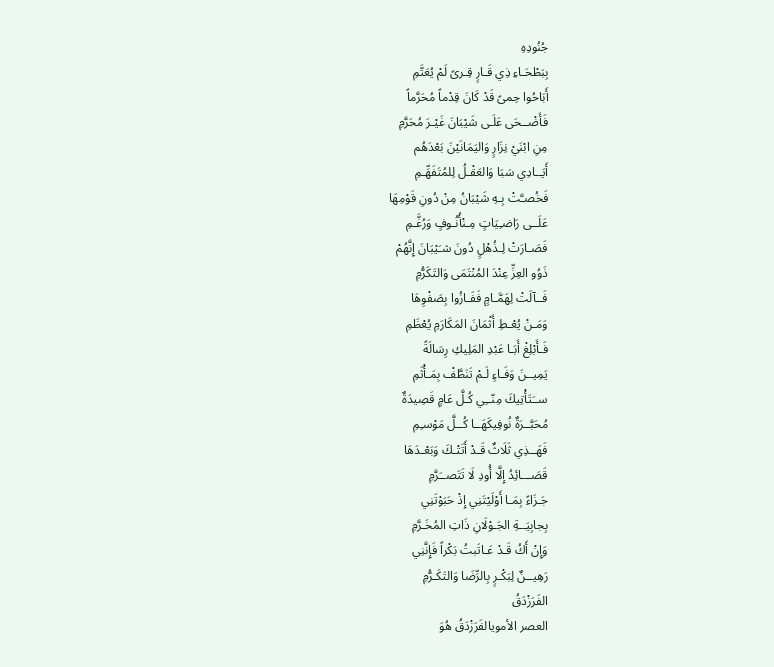جُنُودِهِ
بِبَطْحَـاءِ ذِي قَـارٍ قِـرىً لَمْ يُعَتَّمِ
أَبَاحُوا حِمىً قَدْ كَانَ قِدْماً مُحَرَّماً
فَأَضْــحَى عَلَـى شَيْبَانَ غَيْـرَ مُحَرَّمِ
مِنِ ابْنَيْ نِزَارٍ وَاليَمَانَيْنَ بَعْدَهُم
أَيَــادِي سَبَا وَالعَقْـلُ لِلمُتَفَهِّـمِ
فَخُصـَّتْ بِـهِ شَيْبَانُ مِنْ دُونِ قَوْمِهَا
عَلَــى رَاضـِيَاتٍ مِـنْأُنُـوفٍ وَرُغَّـمِ
فَصَـارَتْ لِـذُهْلٍ دُونَ شـَيْبَانَ إِنَّهُمْ
ذَوُو العِزِّ عِنْدَ المُنْتَمَى وَالتَكَرُّمِ
فَــآلَتْ لِهَمَّـامٍ فَفَـازُوا بِصَفْوِهَا
وَمَـنْ يُعْـطِ أَثْمَانَ المَكَارَمِ يُعْظَمِ
فَـأَبْلِغْ أَبَـا عَبْدِ المَلِيكِ رِسَالَةً
يَمِيــنَ وَفَـاءٍ لَـمْ تَنَطَّفْ بِمَـأْثَمِ
ســَتَأْتِيكَ مِنّــِي كُـلَّ عَامٍ قَصِيدَةٌ
مُحَبَّــرَةٌ نُوفِيكَهَــا كُــلَّ مَوْسـِمِ
فَهَــذِي ثَلَاثٌ قَـدْ أَتَتْـكَ وَبَعْـدَهَا
قَصَـــائِدُ إِلَّا أُودِ لَا تَتَصــَرَّمِ
جَـزَاءً بِمَـا أَوْلَيْتَنِي إِذْ حَبَوْتَنِي
بِجابِيَــةِ الجَـوْلَانِ ذَاتِ المُخَـرَّمِ
وَإِنْ أَكُ قَـدْ عَـاتَبتُ بَكْراً فَإِنَّنِي
رَهِيــنٌ لِبَكْـرٍ بِالرِّضَا وَالتَكَـرُّمِ
الفَرَزْدَقُ
العصر الأمويالفَرَزْدَقُ هُوَ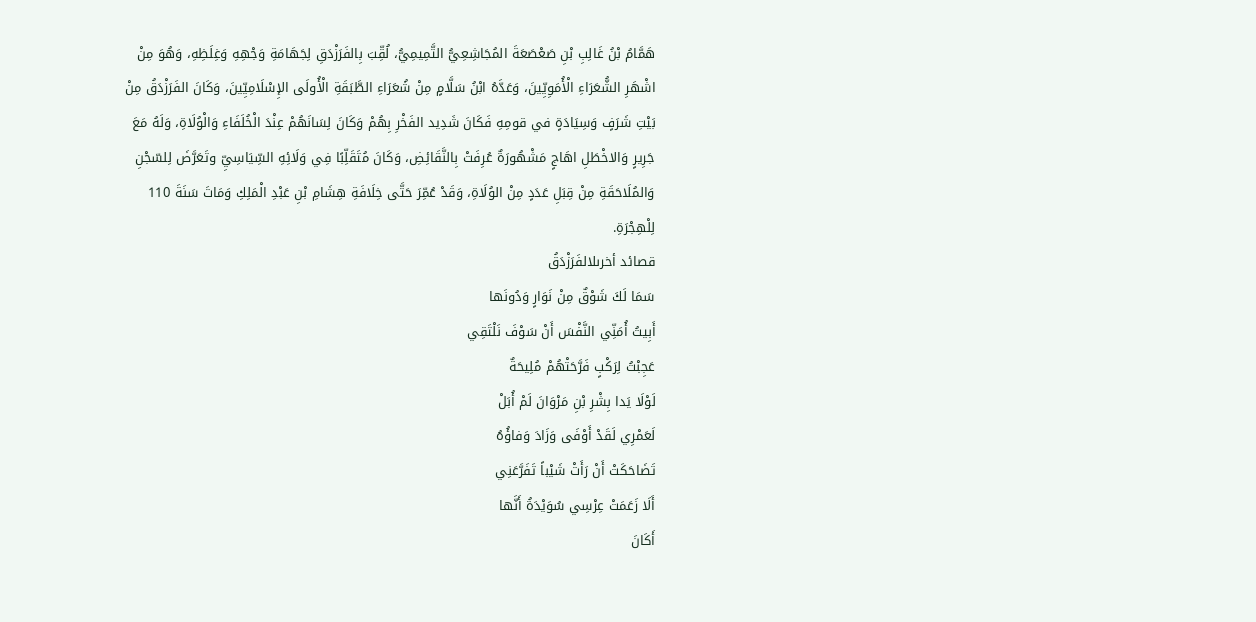هَمَّامُ بْنُ غَالِبِ بْنِ صَعْصَعَةَ المُجَاشِعِيُّ التَّمِيمِيُّ، لُقِّبَ بِالفَرَزْدَقِ لِجَهَامَةِ وَجْهِهِ وَغِلَظِهِ، وَهُوَ مِنْ اشْهَرِ الشُّعَرَاءِ الْأُمَوِيِّينَ، وَعَدَّهُ ابْنُ سَلَّامٍ مِنْ شُعَرَاءِ الطَّبَقَةِ الْأُولَى الإِسْلَامِيِّينَ، وَكَانَ الفَرَزْدَقُ مِنْ بَيْتِ شَرَفٍ وَسِيَادَةٍ في قومِهِ فَكَانَ شَدِيد الفَخْرِ بِهُمْ وَكَانَ لِسَانَهُمْ عِنْدَ الْخُلَفَاءِ وَالْوُلَاةِ، وَلَهُ مَعَ جَرِيرٍ وَالاخْطَلِ اهَاجٍ مَشْهُورَةٌ عُرِفَتْ بِالنَّقَائِضِ، وَكَانَ مُتَقَلِّبًا فِي وَلَائِهِ السِّيَاسِيِّ وتَعَرَّضَ لِلسّجْنِ وَالمُلَاحَقَةِ مِنْ قِبَلِ عَدَدٍ مِنْ الوُلَاةِ، وَقَدْ عُمِّرَ حَتَّى خِلَافَةِ هِشَامِ بْنِ عَبْدِ الْمَلِكِ وَمَاتَ سَنَةَ 110 لِلْهِجْرَةِ.
قصائد أخرىلالفَرَزْدَقُ
سَمَا لَكَ شَوْقٌ مِنْ نَوَارٍ وَدُونَها
أَبِيتُ أُمَنِّي النَّفْسَ أَنْ سَوْفَ نَلْتَقِي
عَجِبْتُ لِرَكْبٍ فَرَّحَتْهُمْ مُلِيحَةٌ
لَوْلَا يَدا بِشْرِ بْنِ مَرْوَانَ لَمْ أُبَلْ
لَعَمْرِي لَقَدْ أَوْفَى وَزَادَ وَفاؤُهُ
تَضَاحَكَتْ أَنْ رَأَتْ شَيْباً تَفَرَّعَنِي
أَلَا زَعَمَتْ عِرْسِي سُوَيْدَةُ أَنَّها
أَكَانَ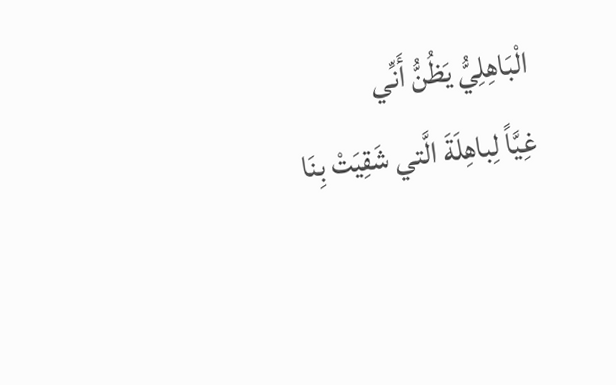الْبَاهِلِيُّ يَظُنُّ أَنِّي
غِيَّاً لِباهِلَةَ الَّتي شَقِيَتْ بِنَا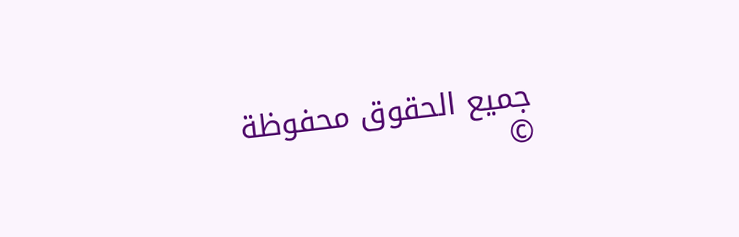جميع الحقوق محفوظة ©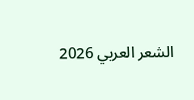الشعر العربي 2026